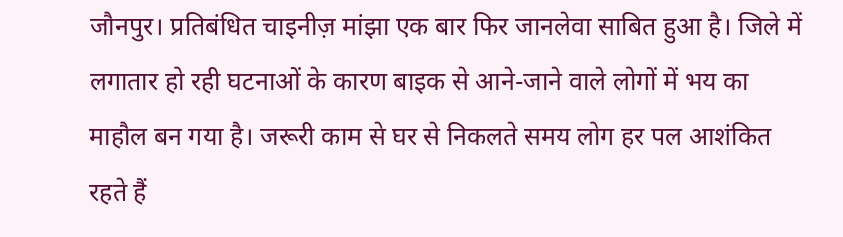जौनपुर। प्रतिबंधित चाइनीज़ मांझा एक बार फिर जानलेवा साबित हुआ है। जिले में लगातार हो रही घटनाओं के कारण बाइक से आने-जाने वाले लोगों में भय का माहौल बन गया है। जरूरी काम से घर से निकलते समय लोग हर पल आशंकित रहते हैं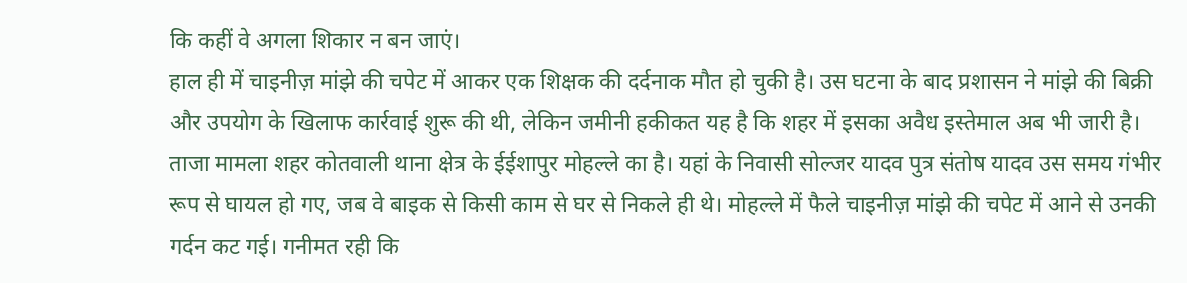कि कहीं वे अगला शिकार न बन जाएं।
हाल ही में चाइनीज़ मांझे की चपेट में आकर एक शिक्षक की दर्दनाक मौत हो चुकी है। उस घटना के बाद प्रशासन ने मांझे की बिक्री और उपयोग के खिलाफ कार्रवाई शुरू की थी, लेकिन जमीनी हकीकत यह है कि शहर में इसका अवैध इस्तेमाल अब भी जारी है।
ताजा मामला शहर कोतवाली थाना क्षेत्र के ईईशापुर मोहल्ले का है। यहां के निवासी सोल्जर यादव पुत्र संतोष यादव उस समय गंभीर रूप से घायल हो गए, जब वे बाइक से किसी काम से घर से निकले ही थे। मोहल्ले में फैले चाइनीज़ मांझे की चपेट में आने से उनकी गर्दन कट गई। गनीमत रही कि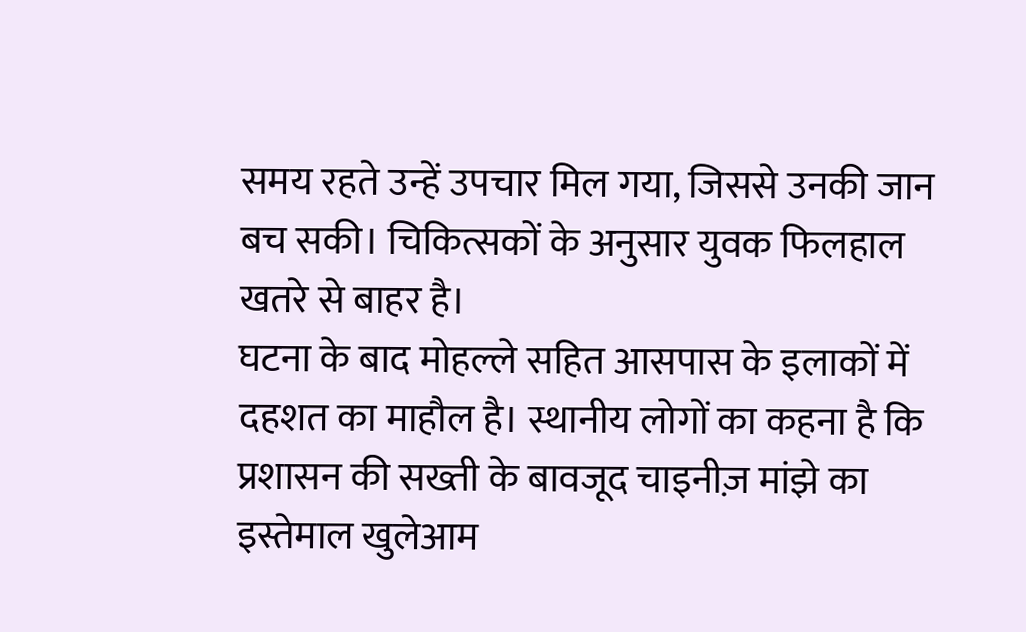समय रहते उन्हें उपचार मिल गया, जिससे उनकी जान बच सकी। चिकित्सकों के अनुसार युवक फिलहाल खतरे से बाहर है।
घटना के बाद मोहल्ले सहित आसपास के इलाकों में दहशत का माहौल है। स्थानीय लोगों का कहना है कि प्रशासन की सख्ती के बावजूद चाइनीज़ मांझे का इस्तेमाल खुलेआम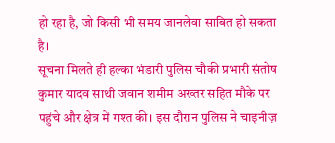हो रहा है, जो किसी भी समय जानलेवा साबित हो सकता है।
सूचना मिलते ही हल्का भंडारी पुलिस चौकी प्रभारी संतोष कुमार यादव साथी जवान शमीम अख्तर सहित मौके पर पहुंचे और क्षेत्र में गश्त की। इस दौरान पुलिस ने चाइनीज़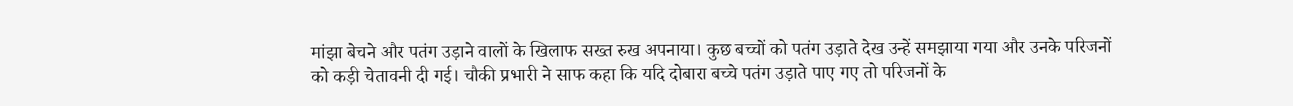मांझा बेचने और पतंग उड़ाने वालों के खिलाफ सख्त रुख अपनाया। कुछ बच्चों को पतंग उड़ाते देख उन्हें समझाया गया और उनके परिजनों को कड़ी चेतावनी दी गई। चौकी प्रभारी ने साफ कहा कि यदि दोबारा बच्चे पतंग उड़ाते पाए गए तो परिजनों के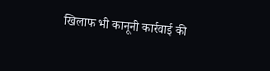खिलाफ भी कानूनी कार्रवाई की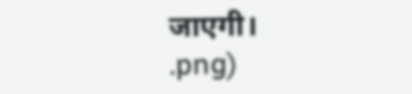जाएगी।
.png)